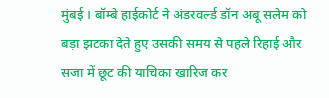मुंबई । बॉम्बे हाईकोर्ट ने अंडरवर्ल्ड डॉन अबू सलेम को बड़ा झटका देते हुए उसकी समय से पहले रिहाई और सजा में छूट की याचिका खारिज कर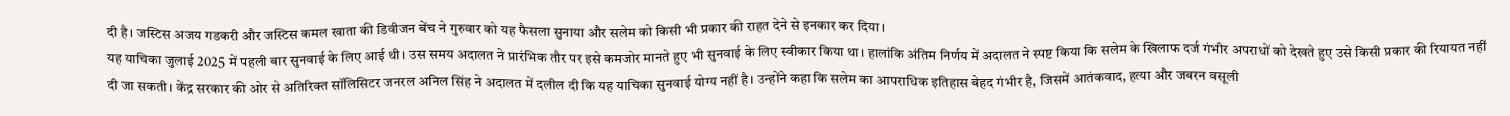दी है। जस्टिस अजय गडकरी और जस्टिस कमल खाता की डिवीजन बेंच ने गुरुवार को यह फैसला सुनाया और सलेम को किसी भी प्रकार की राहत देने से इनकार कर दिया।
यह याचिका जुलाई 2025 में पहली बार सुनवाई के लिए आई थी। उस समय अदालत ने प्रारंभिक तौर पर इसे कमजोर मानते हुए भी सुनवाई के लिए स्वीकार किया था। हालांकि अंतिम निर्णय में अदालत ने स्पष्ट किया कि सलेम के खिलाफ दर्ज गंभीर अपराधों को देखते हुए उसे किसी प्रकार की रियायत नहीं दी जा सकती। केंद्र सरकार की ओर से अतिरिक्त सॉलिसिटर जनरल अनिल सिंह ने अदालत में दलील दी कि यह याचिका सुनवाई योग्य नहीं है। उन्होंने कहा कि सलेम का आपराधिक इतिहास बेहद गंभीर है, जिसमें आतंकवाद, हत्या और जबरन वसूली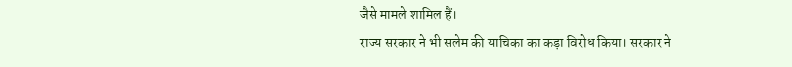जैसे मामले शामिल हैं।
राज्य सरकार ने भी सलेम की याचिका का कड़ा विरोध किया। सरकार ने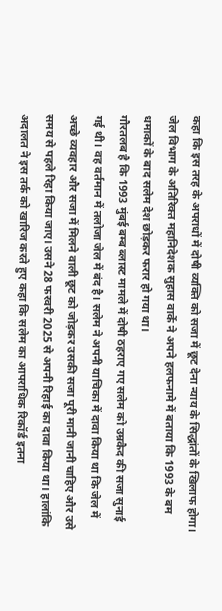कहा कि इस तरह के अपराधों में दोषी व्यक्ति को सजा में छूट देना न्याय के सिद्धांतों के खिलाफ होगा। जेल विभाग के अतिरिक्त महानिदेशक सुहास वार्के ने अपने हलफनामे में बताया कि 1993 के बम धमाकों के बाद सलेम देश छोड़कर फरार हो गया था।
गौरतलब है कि 1993 मुंबई बम्ब ब्लास्ट मामले में दोषी ठहराए गए सलेम को उम्रकैद की सजा सुनाई गई थी। वह वर्तमान में तलोजा जेल में बंद है। सलेम ने अपनी याचिका में दावा किया था कि जेल में अच्छे व्यवहार और सजा में मिलने वाली छूट को जोड़कर उसकी सजा पूरी मानी जानी चाहिए और उसे समय से पहले रिहा किया जाए। उसने 28 फरवरी 2025 से अपनी रिहाई का दावा किया था। हालांकि अदालत ने इस तर्क को खारिज करते हुए कहा कि सलेम का आपराधिक रिकॉर्ड इतना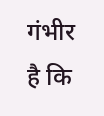गंभीर है कि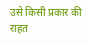उसे किसी प्रकार की राहत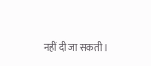नहीं दी जा सकती।